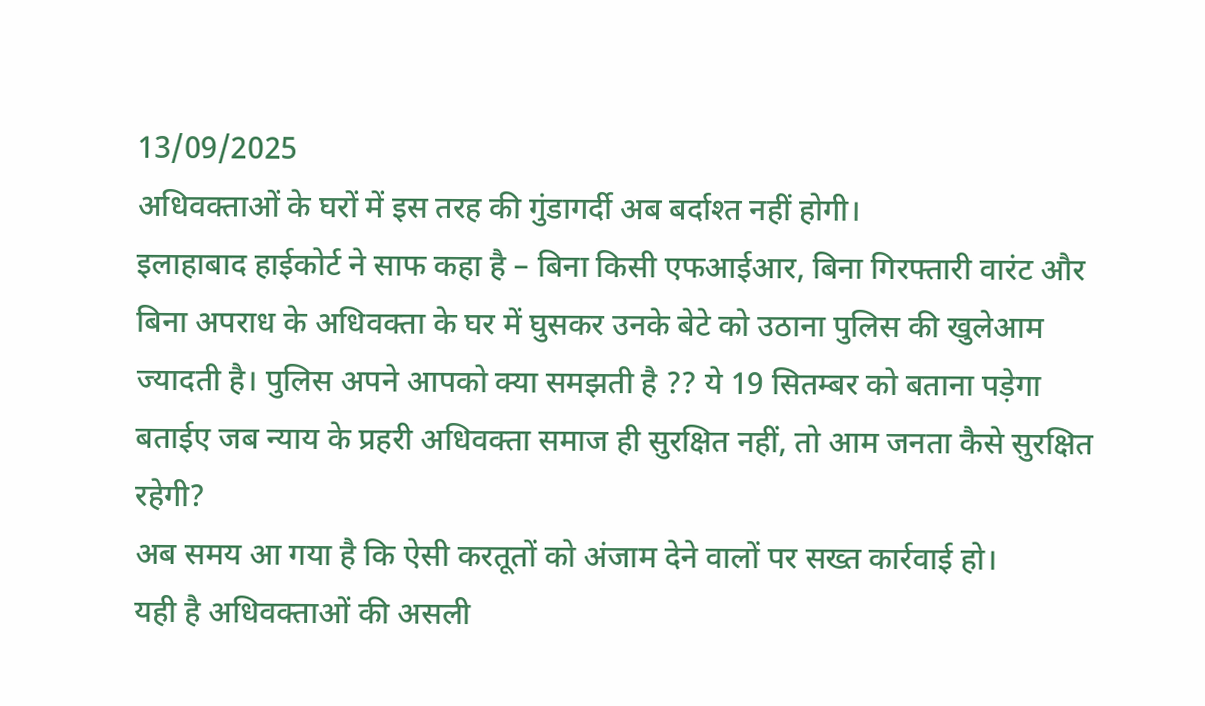13/09/2025
अधिवक्ताओं के घरों में इस तरह की गुंडागर्दी अब बर्दाश्त नहीं होगी।
इलाहाबाद हाईकोर्ट ने साफ कहा है – बिना किसी एफआईआर, बिना गिरफ्तारी वारंट और बिना अपराध के अधिवक्ता के घर में घुसकर उनके बेटे को उठाना पुलिस की खुलेआम ज्यादती है। पुलिस अपने आपको क्या समझती है ?? ये 19 सितम्बर को बताना पड़ेगा
बताईए जब न्याय के प्रहरी अधिवक्ता समाज ही सुरक्षित नहीं, तो आम जनता कैसे सुरक्षित रहेगी?
अब समय आ गया है कि ऐसी करतूतों को अंजाम देने वालों पर सख्त कार्रवाई हो।
यही है अधिवक्ताओं की असली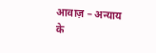आवाज़ – अन्याय के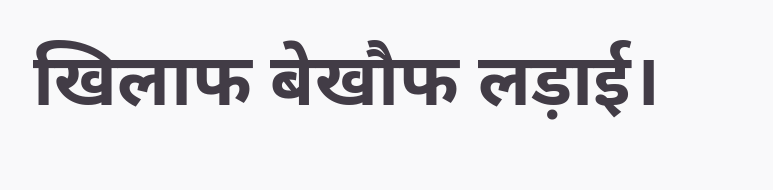खिलाफ बेखौफ लड़ाई।